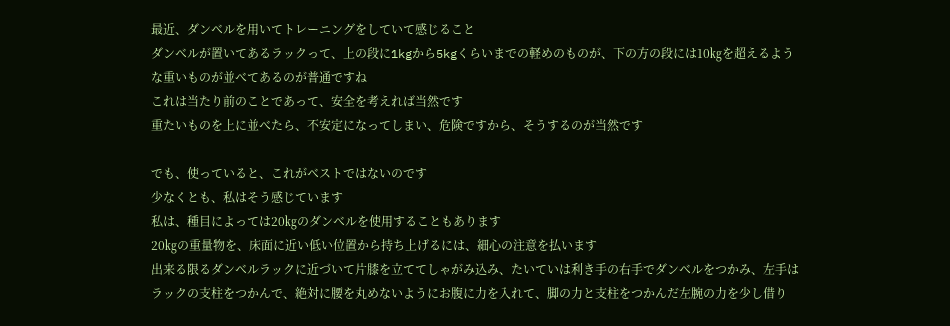最近、ダンベルを用いてトレーニングをしていて感じること
ダンベルが置いてあるラックって、上の段に1kgから5kgくらいまでの軽めのものが、下の方の段には10㎏を超えるような重いものが並べてあるのが普通ですね
これは当たり前のことであって、安全を考えれば当然です
重たいものを上に並べたら、不安定になってしまい、危険ですから、そうするのが当然です

でも、使っていると、これがベストではないのです
少なくとも、私はそう感じています
私は、種目によっては20㎏のダンベルを使用することもあります
20㎏の重量物を、床面に近い低い位置から持ち上げるには、細心の注意を払います
出来る限るダンベルラックに近づいて片膝を立ててしゃがみ込み、たいていは利き手の右手でダンベルをつかみ、左手はラックの支柱をつかんで、絶対に腰を丸めないようにお腹に力を入れて、脚の力と支柱をつかんだ左腕の力を少し借り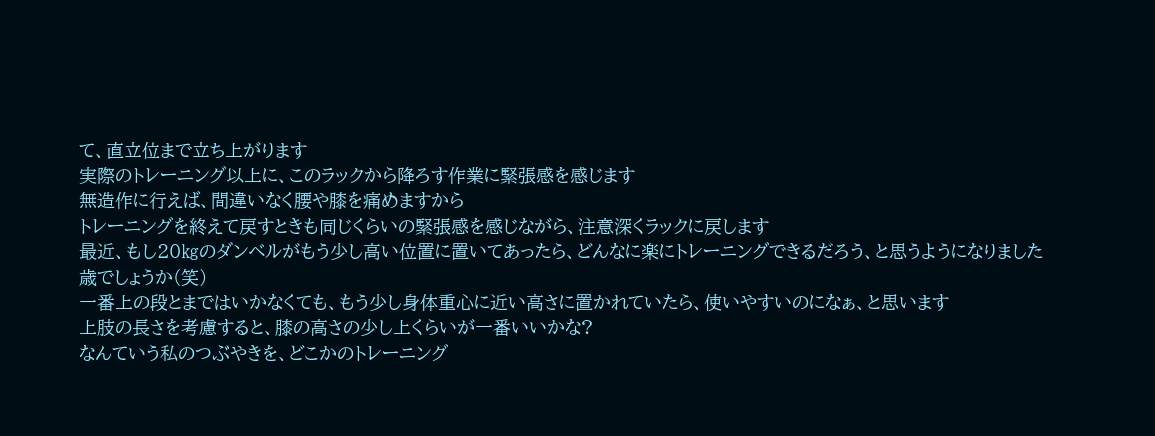て、直立位まで立ち上がります
実際のトレーニング以上に、このラックから降ろす作業に緊張感を感じます
無造作に行えば、間違いなく腰や膝を痛めますから
トレーニングを終えて戻すときも同じくらいの緊張感を感じながら、注意深くラックに戻します
最近、もし20㎏のダンベルがもう少し高い位置に置いてあったら、どんなに楽にトレーニングできるだろう、と思うようになりました
歳でしょうか(笑)
一番上の段とまではいかなくても、もう少し身体重心に近い高さに置かれていたら、使いやすいのになぁ、と思います
上肢の長さを考慮すると、膝の高さの少し上くらいが一番いいかな?
なんていう私のつぶやきを、どこかのトレーニング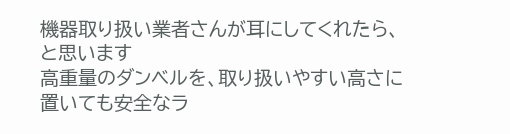機器取り扱い業者さんが耳にしてくれたら、と思います
高重量のダンベルを、取り扱いやすい高さに置いても安全なラ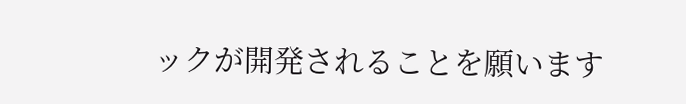ックが開発されることを願います